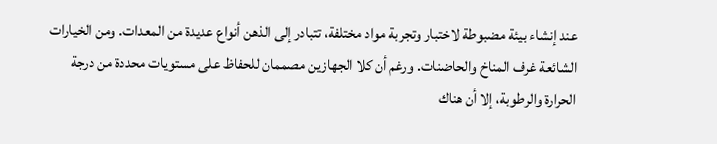عند إنشاء بيئة مضبوطة لاختبار وتجربة مواد مختلفة، تتبادر إلى الذهن أنواع عديدة من المعدات. ومن الخيارات الشائعة غرف المناخ والحاضنات. ورغم أن كلا الجهازين مصممان للحفاظ على مستويات محددة من درجة الحرارة والرطوبة، إلا أن هناك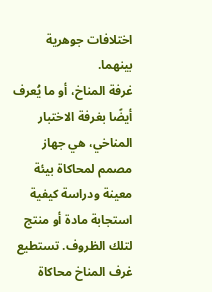اختلافات جوهرية بينهما.
غرفة المناخ، أو ما يُعرف أيضًا بغرفة الاختبار المناخي، هي جهاز مصمم لمحاكاة بيئة معينة ودراسة كيفية استجابة مادة أو منتج لتلك الظروف. تستطيع غرف المناخ محاكاة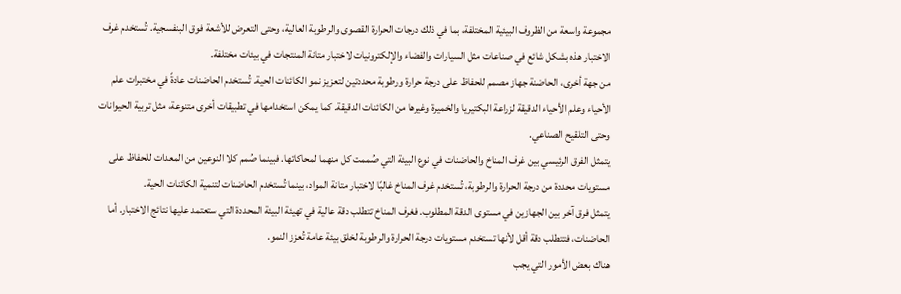مجموعة واسعة من الظروف البيئية المختلفة، بما في ذلك درجات الحرارة القصوى والرطوبة العالية، وحتى التعرض للأشعة فوق البنفسجية. تُستخدم غرف الاختبار هذه بشكل شائع في صناعات مثل السيارات والفضاء والإلكترونيات لاختبار متانة المنتجات في بيئات مختلفة.
من جهة أخرى، الحاضنة جهاز مصمم للحفاظ على درجة حرارة ورطوبة محددتين لتعزيز نمو الكائنات الحية. تُستخدم الحاضنات عادةً في مختبرات علم الأحياء وعلم الأحياء الدقيقة لزراعة البكتيريا والخميرة وغيرها من الكائنات الدقيقة. كما يمكن استخدامها في تطبيقات أخرى متنوعة، مثل تربية الحيوانات وحتى التلقيح الصناعي.
يتمثل الفرق الرئيسي بين غرف المناخ والحاضنات في نوع البيئة التي صُممت كل منهما لمحاكاتها. فبينما صُمم كلا النوعين من المعدات للحفاظ على مستويات محددة من درجة الحرارة والرطوبة، تُستخدم غرف المناخ غالبًا لاختبار متانة المواد، بينما تُستخدم الحاضنات لتنمية الكائنات الحية.
يتمثل فرق آخر بين الجهازين في مستوى الدقة المطلوب. فغرف المناخ تتطلب دقة عالية في تهيئة البيئة المحددة التي ستعتمد عليها نتائج الاختبار. أما الحاضنات، فتتطلب دقة أقل لأنها تستخدم مستويات درجة الحرارة والرطوبة لخلق بيئة عامة تُعزز النمو.
هناك بعض الأمور التي يجب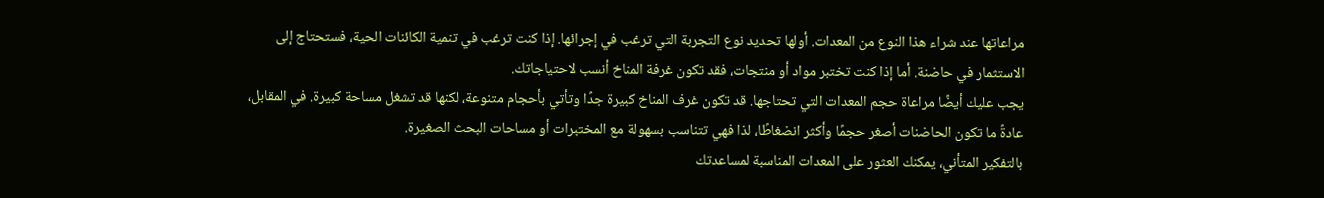مراعاتها عند شراء هذا النوع من المعدات. أولها تحديد نوع التجربة التي ترغب في إجرائها. إذا كنت ترغب في تنمية الكائنات الحية، فستحتاج إلى الاستثمار في حاضنة. أما إذا كنت تختبر مواد أو منتجات، فقد تكون غرفة المناخ أنسب لاحتياجاتك.
يجب عليك أيضًا مراعاة حجم المعدات التي تحتاجها. قد تكون غرف المناخ كبيرة جدًا وتأتي بأحجام متنوعة، لكنها قد تشغل مساحة كبيرة. في المقابل، عادةً ما تكون الحاضنات أصغر حجمًا وأكثر انضغاطًا، لذا فهي تتناسب بسهولة مع المختبرات أو مساحات البحث الصغيرة.
بالتفكير المتأني، يمكنك العثور على المعدات المناسبة لمساعدتك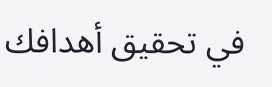في تحقيق أهدافك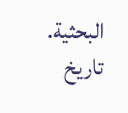البحثية.
تاريخ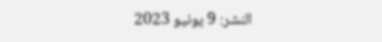النشر: 9 يونيو 2023